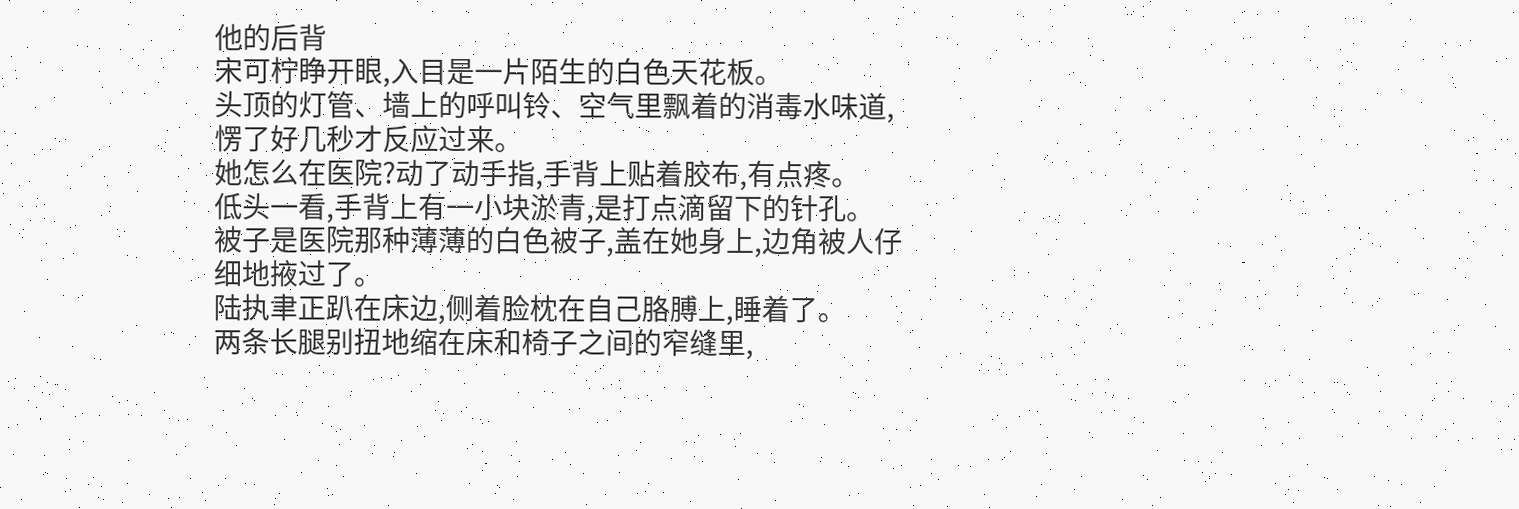他的后背
宋可柠睁开眼,入目是一片陌生的白色天花板。
头顶的灯管、墙上的呼叫铃、空气里飘着的消毒水味道,愣了好几秒才反应过来。
她怎么在医院?动了动手指,手背上贴着胶布,有点疼。
低头一看,手背上有一小块淤青,是打点滴留下的针孔。
被子是医院那种薄薄的白色被子,盖在她身上,边角被人仔细地掖过了。
陆执聿正趴在床边,侧着脸枕在自己胳膊上,睡着了。
两条长腿别扭地缩在床和椅子之间的窄缝里,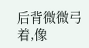后背微微弓着,像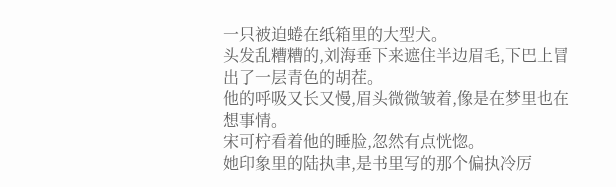一只被迫蜷在纸箱里的大型犬。
头发乱糟糟的,刘海垂下来遮住半边眉毛,下巴上冒出了一层青色的胡茬。
他的呼吸又长又慢,眉头微微皱着,像是在梦里也在想事情。
宋可柠看着他的睡脸,忽然有点恍惚。
她印象里的陆执聿,是书里写的那个偏执冷厉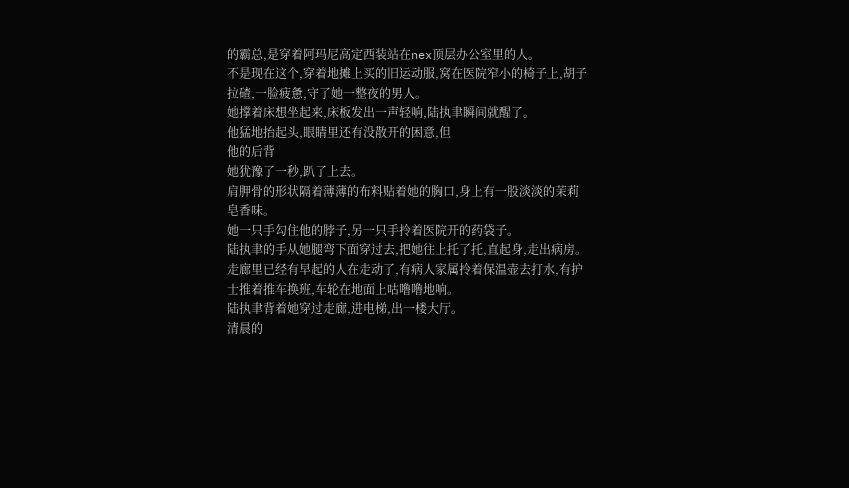的霸总,是穿着阿玛尼高定西装站在nex顶层办公室里的人。
不是现在这个,穿着地摊上买的旧运动服,窝在医院窄小的椅子上,胡子拉碴,一脸疲惫,守了她一整夜的男人。
她撑着床想坐起来,床板发出一声轻响,陆执聿瞬间就醒了。
他猛地抬起头,眼睛里还有没散开的困意,但
他的后背
她犹豫了一秒,趴了上去。
肩胛骨的形状隔着薄薄的布料贴着她的胸口,身上有一股淡淡的茉莉皂香味。
她一只手勾住他的脖子,另一只手拎着医院开的药袋子。
陆执聿的手从她腿弯下面穿过去,把她往上托了托,直起身,走出病房。
走廊里已经有早起的人在走动了,有病人家属拎着保温壶去打水,有护士推着推车换班,车轮在地面上咕噜噜地响。
陆执聿背着她穿过走廊,进电梯,出一楼大厅。
清晨的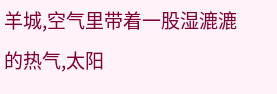羊城,空气里带着一股湿漉漉的热气,太阳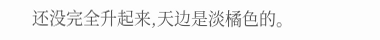还没完全升起来,天边是淡橘色的。